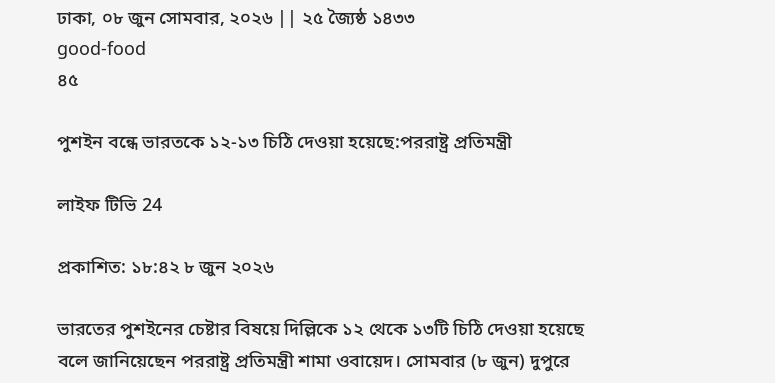ঢাকা, ০৮ জুন সোমবার, ২০২৬ || ২৫ জ্যৈষ্ঠ ১৪৩৩
good-food
৪৫

পুশইন বন্ধে ভারতকে ১২-১৩ চিঠি দেওয়া হয়েছে:পররাষ্ট্র প্রতিমন্ত্রী

লাইফ টিভি 24

প্রকাশিত: ১৮:৪২ ৮ জুন ২০২৬

ভারতের পুশইনের চেষ্টার বিষয়ে দিল্লিকে ১২ থেকে ১৩টি চিঠি দেওয়া হয়েছে বলে জানিয়েছেন পররাষ্ট্র প্রতিমন্ত্রী শামা ওবায়েদ। সোমবার (৮ জুন) দুপুরে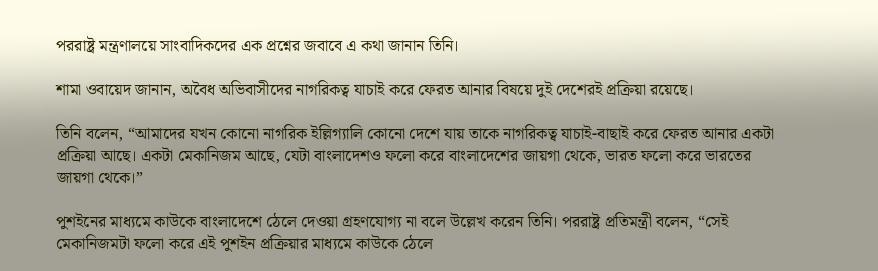পররাষ্ট্র মন্ত্রণালয়ে সাংবাদিকদের এক প্রশ্নের জবাবে এ কথা জানান তিনি।

শামা ওবায়েদ জানান, অবৈধ অভিবাসীদের নাগরিকত্ব যাচাই করে ফেরত আনার বিষয়ে দুই দেশেরই প্রক্রিয়া রয়েছে।

তিনি বলেন, “আমাদের যখন কোনো নাগরিক ইল্লিগ্যালি কোনো দেশে যায় তাকে নাগরিকত্ব যাচাই-বাছাই করে ফেরত আনার একটা প্রক্রিয়া আছে। একটা মেকানিজম আছে, যেটা বাংলাদেশও ফলো করে বাংলাদেশের জায়গা থেকে, ভারত ফলো করে ভারতের জায়গা থেকে।”

পুশইনের মাধ্যমে কাউকে বাংলাদেশে ঠেলে দেওয়া গ্রহণযোগ্য না বলে উল্লেখ করেন তিনি। পররাষ্ট্র প্রতিমন্ত্রী বলেন, “সেই মেকানিজমটা ফলো করে এই পুশইন প্রক্রিয়ার মাধ্যমে কাউকে ঠেলে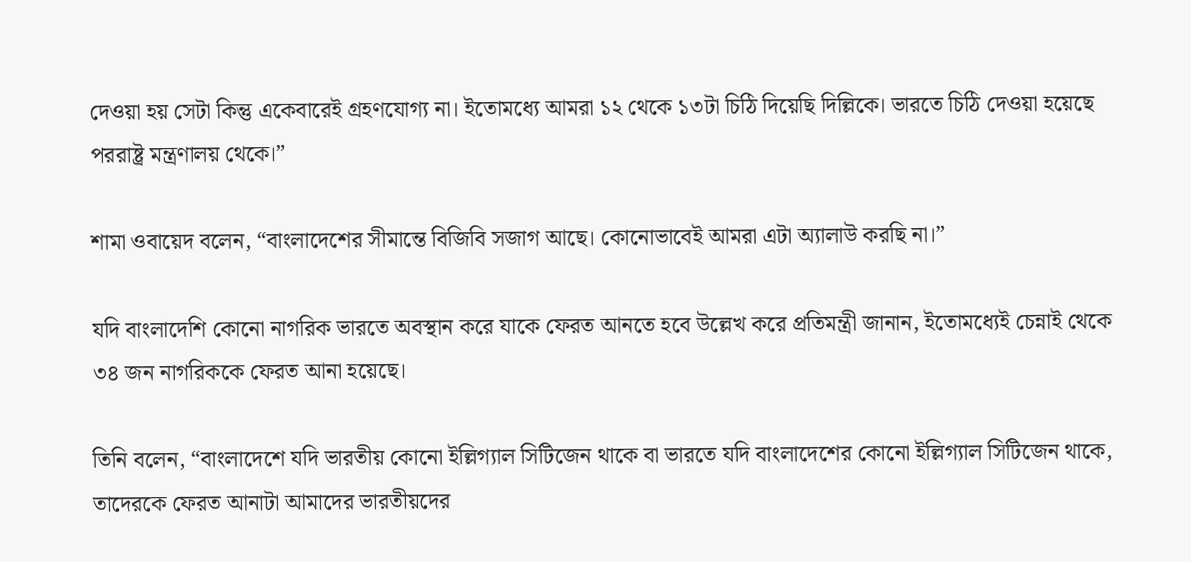দেওয়া হয় সেটা কিন্তু একেবারেই গ্রহণযোগ্য না। ইতোমধ্যে আমরা ১২ থেকে ১৩টা চিঠি দিয়েছি দিল্লিকে। ভারতে চিঠি দেওয়া হয়েছে পররাষ্ট্র মন্ত্রণালয় থেকে।”

শামা ওবায়েদ বলেন, “বাংলাদেশের সীমান্তে বিজিবি সজাগ আছে। কোনোভাবেই আমরা এটা অ্যালাউ করছি না।”

যদি বাংলাদেশি কোনো নাগরিক ভারতে অবস্থান করে যাকে ফেরত আনতে হবে উল্লেখ করে প্রতিমন্ত্রী জানান, ইতোমধ্যেই চেন্নাই থেকে ৩৪ জন নাগরিককে ফেরত আনা হয়েছে।

তিনি বলেন, “বাংলাদেশে যদি ভারতীয় কোনো ইল্লিগ্যাল সিটিজেন থাকে বা ভারতে যদি বাংলাদেশের কোনো ইল্লিগ্যাল সিটিজেন থাকে, তাদেরকে ফেরত আনাটা আমাদের ভারতীয়দের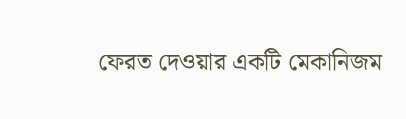ফেরত দেওয়ার একটি মেকানিজম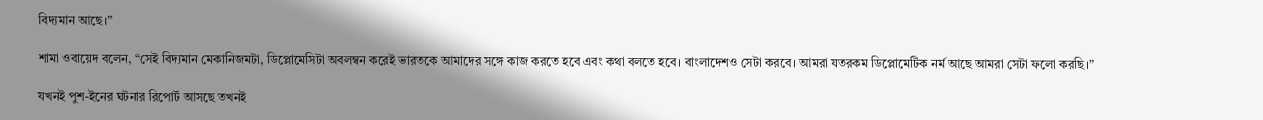বিদ্যমান আছে।”

শামা ওবায়েদ বলেন, “সেই বিদ্যমান মেকানিজমটা, ডিপ্লোমেসিটা অবলম্বন করেই ভারতকে আমাদের সঙ্গে কাজ করতে হবে এবং কথা বলতে হবে। বাংলাদেশও সেটা করবে। আমরা যতরকম ডিপ্লোমেটিক নর্ম আছে আমরা সেটা ফলো করছি।”

যখনই পুশ-ইনের ঘটনার রিপোর্ট আসছে তখনই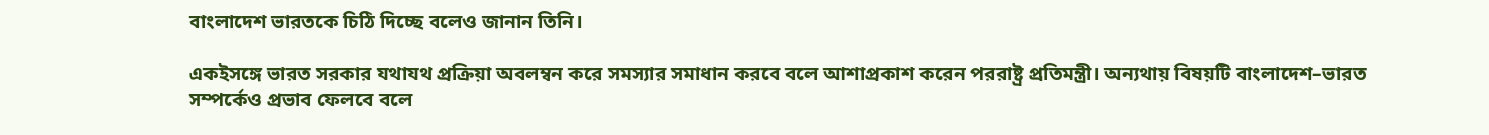বাংলাদেশ ভারতকে চিঠি দিচ্ছে বলেও জানান তিনি।

একইসঙ্গে ভারত সরকার যথাযথ প্রক্রিয়া অবলম্বন করে সমস্যার সমাধান করবে বলে আশাপ্রকাশ করেন পররাষ্ট্র প্রতিমন্ত্রী। অন্যথায় বিষয়টি বাংলাদেশ–ভারত সম্পর্কেও প্রভাব ফেলবে বলে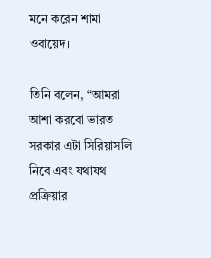মনে করেন শামা ওবায়েদ।

তিনি বলেন, “আমরা আশা করবো ভারত সরকার এটা সিরিয়াসলি নিবে এবং যথাযথ প্রক্রিয়ার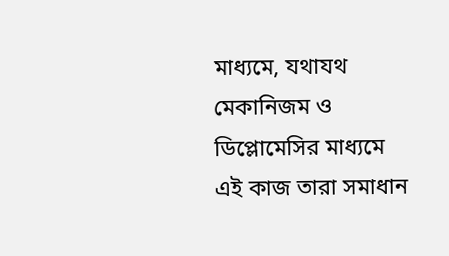মাধ্যমে, যথাযথ মেকানিজম ও ডিপ্লোমেসির মাধ্যমে এই কাজ তারা সমাধান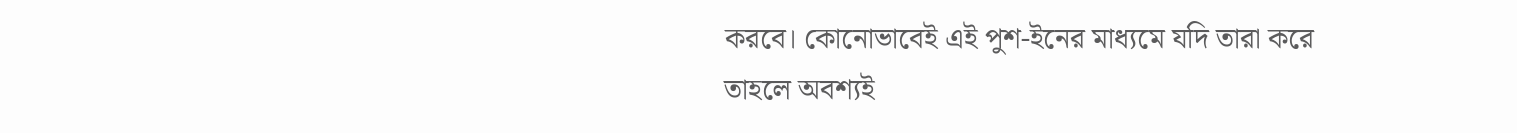করবে। কোনোভাবেই এই পুশ-ইনের মাধ্যমে যদি তারা করে তাহলে অবশ্যই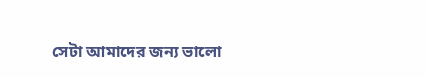সেটা আমাদের জন্য ভালো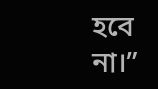হবে না।”